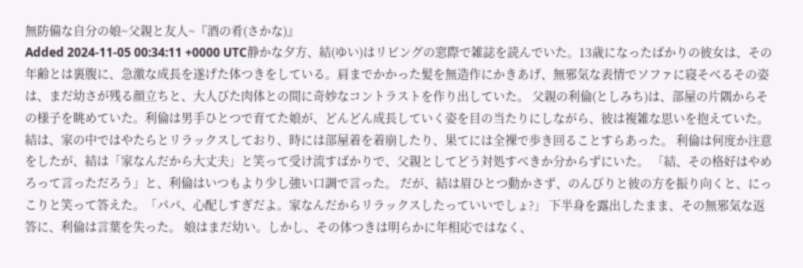無防備な自分の娘~父親と友人~『酒の肴(さかな)』
Added 2024-11-05 00:34:11 +0000 UTC静かな夕方、結(ゆい)はリビングの窓際で雑誌を読んでいた。13歳になったばかりの彼女は、その年齢とは裏腹に、急激な成長を遂げた体つきをしている。肩までかかった髪を無造作にかきあげ、無邪気な表情でソファに寝そべるその姿は、まだ幼さが残る顔立ちと、大人びた肉体との間に奇妙なコントラストを作り出していた。 父親の利倫(としみち)は、部屋の片隅からその様子を眺めていた。利倫は男手ひとつで育てた娘が、どんどん成長していく姿を目の当たりにしながら、彼は複雑な思いを抱えていた。結は、家の中ではやたらとリラックスしており、時には部屋着を着崩したり、果てには全裸で歩き回ることすらあった。 利倫は何度か注意をしたが、結は「家なんだから大丈夫」と笑って受け流すばかりで、父親としてどう対処すべきか分からずにいた。 「結、その格好はやめろって言っただろう」と、利倫はいつもより少し強い口調で言った。 だが、結は眉ひとつ動かさず、のんびりと彼の方を振り向くと、にっこりと笑って答えた。「パパ、心配しすぎだよ。家なんだからリラックスしたっていいでしょ?」 下半身を露出したまま、その無邪気な返答に、利倫は言葉を失った。 娘はまだ幼い。しかし、その体つきは明らかに年相応ではなく、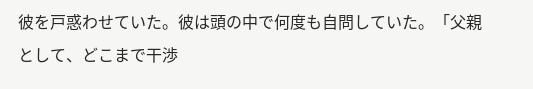彼を戸惑わせていた。彼は頭の中で何度も自問していた。「父親として、どこまで干渉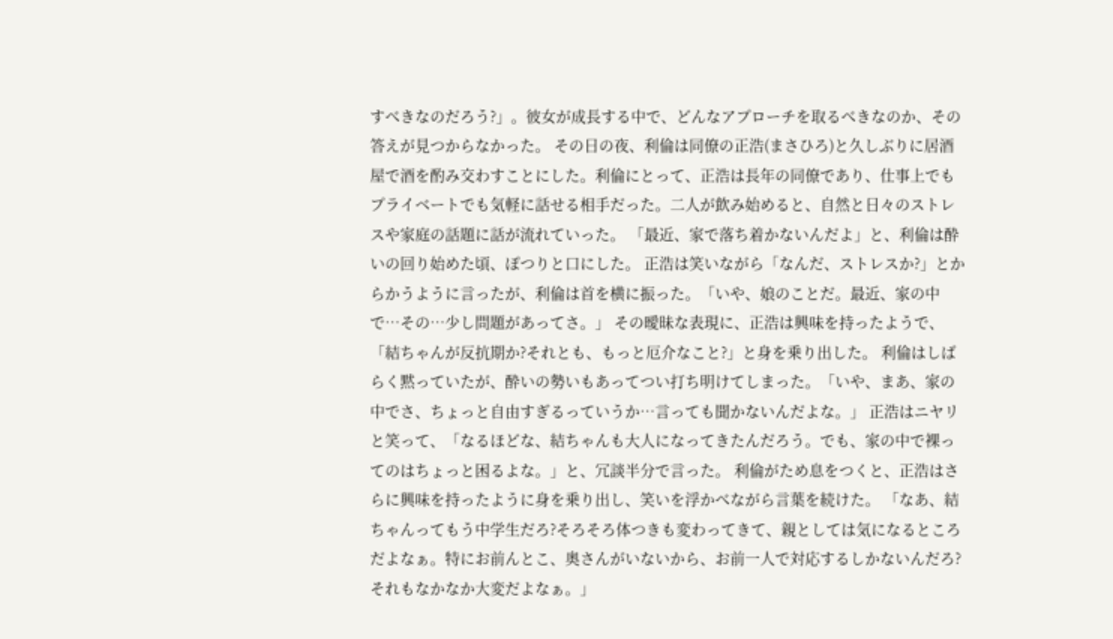すべきなのだろう?」。彼女が成長する中で、どんなアプローチを取るべきなのか、その答えが見つからなかった。 その日の夜、利倫は同僚の正浩(まさひろ)と久しぶりに居酒屋で酒を酌み交わすことにした。利倫にとって、正浩は長年の同僚であり、仕事上でもプライベートでも気軽に話せる相手だった。二人が飲み始めると、自然と日々のストレスや家庭の話題に話が流れていった。 「最近、家で落ち着かないんだよ」と、利倫は酔いの回り始めた頃、ぽつりと口にした。 正浩は笑いながら「なんだ、ストレスか?」とからかうように言ったが、利倫は首を横に振った。「いや、娘のことだ。最近、家の中で…その…少し問題があってさ。」 その曖昧な表現に、正浩は興味を持ったようで、「結ちゃんが反抗期か?それとも、もっと厄介なこと?」と身を乗り出した。 利倫はしばらく黙っていたが、酔いの勢いもあってつい打ち明けてしまった。「いや、まあ、家の中でさ、ちょっと自由すぎるっていうか…言っても聞かないんだよな。」 正浩はニヤリと笑って、「なるほどな、結ちゃんも大人になってきたんだろう。でも、家の中で裸ってのはちょっと困るよな。」と、冗談半分で言った。 利倫がため息をつくと、正浩はさらに興味を持ったように身を乗り出し、笑いを浮かべながら言葉を続けた。 「なあ、結ちゃんってもう中学生だろ?そろそろ体つきも変わってきて、親としては気になるところだよなぁ。特にお前んとこ、奥さんがいないから、お前一人で対応するしかないんだろ?それもなかなか大変だよなぁ。」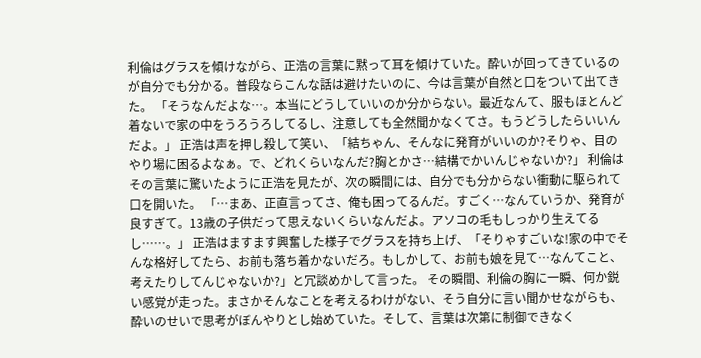利倫はグラスを傾けながら、正浩の言葉に黙って耳を傾けていた。酔いが回ってきているのが自分でも分かる。普段ならこんな話は避けたいのに、今は言葉が自然と口をついて出てきた。 「そうなんだよな…。本当にどうしていいのか分からない。最近なんて、服もほとんど着ないで家の中をうろうろしてるし、注意しても全然聞かなくてさ。もうどうしたらいいんだよ。」 正浩は声を押し殺して笑い、「結ちゃん、そんなに発育がいいのか?そりゃ、目のやり場に困るよなぁ。で、どれくらいなんだ?胸とかさ…結構でかいんじゃないか?」 利倫はその言葉に驚いたように正浩を見たが、次の瞬間には、自分でも分からない衝動に駆られて口を開いた。 「…まあ、正直言ってさ、俺も困ってるんだ。すごく…なんていうか、発育が良すぎて。13歳の子供だって思えないくらいなんだよ。アソコの毛もしっかり生えてるし……。」 正浩はますます興奮した様子でグラスを持ち上げ、「そりゃすごいな!家の中でそんな格好してたら、お前も落ち着かないだろ。もしかして、お前も娘を見て…なんてこと、考えたりしてんじゃないか?」と冗談めかして言った。 その瞬間、利倫の胸に一瞬、何か鋭い感覚が走った。まさかそんなことを考えるわけがない、そう自分に言い聞かせながらも、酔いのせいで思考がぼんやりとし始めていた。そして、言葉は次第に制御できなく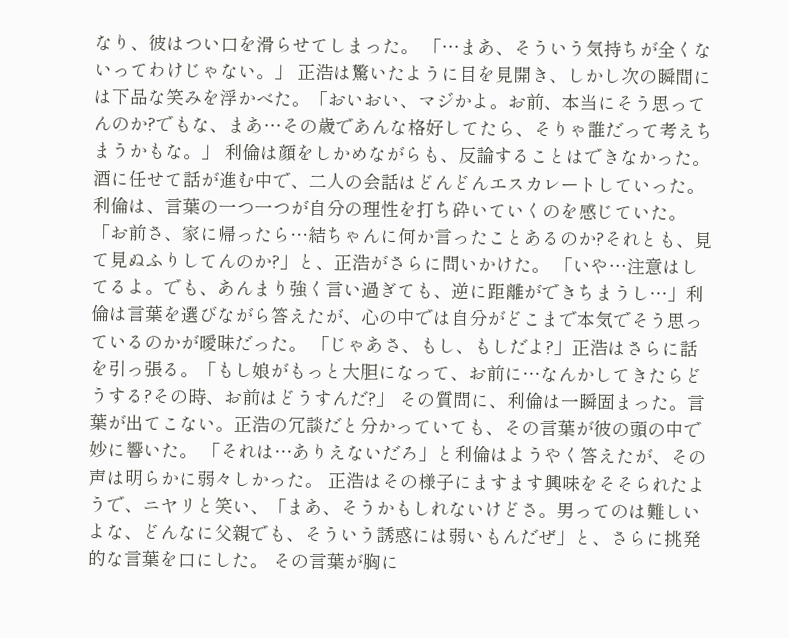なり、彼はつい口を滑らせてしまった。 「…まあ、そういう気持ちが全くないってわけじゃない。」 正浩は驚いたように目を見開き、しかし次の瞬間には下品な笑みを浮かべた。「おいおい、マジかよ。お前、本当にそう思ってんのか?でもな、まあ…その歳であんな格好してたら、そりゃ誰だって考えちまうかもな。」 利倫は顔をしかめながらも、反論することはできなかった。酒に任せて話が進む中で、二人の会話はどんどんエスカレートしていった。利倫は、言葉の一つ一つが自分の理性を打ち砕いていくのを感じていた。 「お前さ、家に帰ったら…結ちゃんに何か言ったことあるのか?それとも、見て見ぬふりしてんのか?」と、正浩がさらに問いかけた。 「いや…注意はしてるよ。でも、あんまり強く言い過ぎても、逆に距離ができちまうし…」利倫は言葉を選びながら答えたが、心の中では自分がどこまで本気でそう思っているのかが曖昧だった。 「じゃあさ、もし、もしだよ?」正浩はさらに話を引っ張る。「もし娘がもっと大胆になって、お前に…なんかしてきたらどうする?その時、お前はどうすんだ?」 その質問に、利倫は一瞬固まった。言葉が出てこない。正浩の冗談だと分かっていても、その言葉が彼の頭の中で妙に響いた。 「それは…ありえないだろ」と利倫はようやく答えたが、その声は明らかに弱々しかった。 正浩はその様子にますます興味をそそられたようで、ニヤリと笑い、「まあ、そうかもしれないけどさ。男ってのは難しいよな、どんなに父親でも、そういう誘惑には弱いもんだぜ」と、さらに挑発的な言葉を口にした。 その言葉が胸に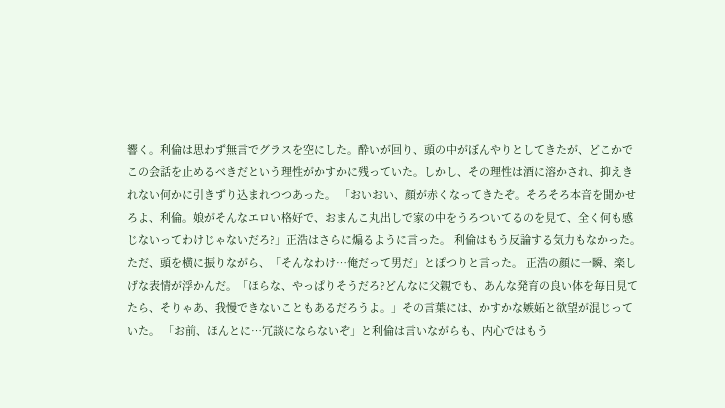響く。利倫は思わず無言でグラスを空にした。酔いが回り、頭の中がぼんやりとしてきたが、どこかでこの会話を止めるべきだという理性がかすかに残っていた。しかし、その理性は酒に溶かされ、抑えきれない何かに引きずり込まれつつあった。 「おいおい、顔が赤くなってきたぞ。そろそろ本音を聞かせろよ、利倫。娘がそんなエロい格好で、おまんこ丸出しで家の中をうろついてるのを見て、全く何も感じないってわけじゃないだろ?」正浩はさらに煽るように言った。 利倫はもう反論する気力もなかった。ただ、頭を横に振りながら、「そんなわけ…俺だって男だ」とぽつりと言った。 正浩の顔に一瞬、楽しげな表情が浮かんだ。「ほらな、やっぱりそうだろ?どんなに父親でも、あんな発育の良い体を毎日見てたら、そりゃあ、我慢できないこともあるだろうよ。」その言葉には、かすかな嫉妬と欲望が混じっていた。 「お前、ほんとに…冗談にならないぞ」と利倫は言いながらも、内心ではもう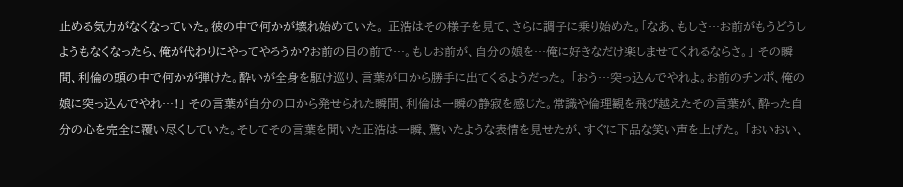止める気力がなくなっていた。彼の中で何かが壊れ始めていた。 正浩はその様子を見て、さらに調子に乗り始めた。「なあ、もしさ…お前がもうどうしようもなくなったら、俺が代わりにやってやろうか?お前の目の前で…。もしお前が、自分の娘を…俺に好きなだけ楽しませてくれるならさ。」 その瞬間、利倫の頭の中で何かが弾けた。酔いが全身を駆け巡り、言葉が口から勝手に出てくるようだった。 「おう…突っ込んでやれよ。お前のチンポ、俺の娘に突っ込んでやれ…!」 その言葉が自分の口から発せられた瞬間、利倫は一瞬の静寂を感じた。常識や倫理観を飛び越えたその言葉が、酔った自分の心を完全に覆い尽くしていた。そしてその言葉を聞いた正浩は一瞬、驚いたような表情を見せたが、すぐに下品な笑い声を上げた。 「おいおい、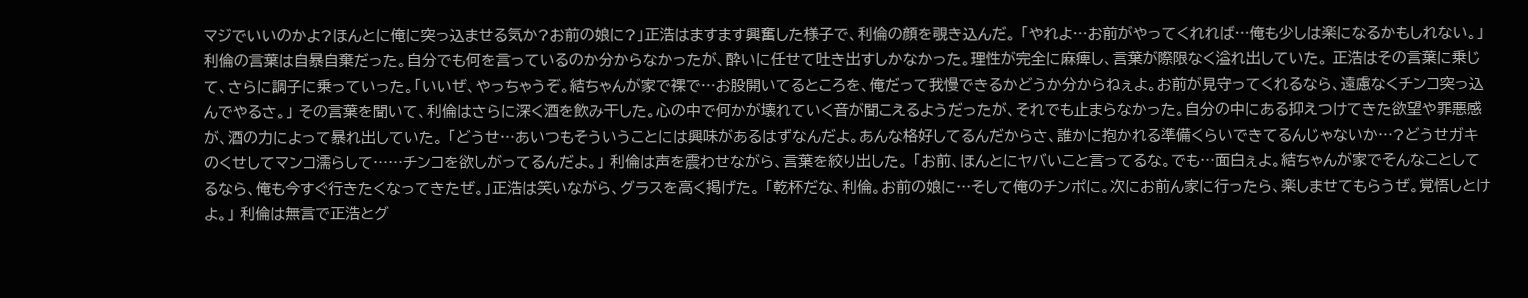マジでいいのかよ?ほんとに俺に突っ込ませる気か?お前の娘に?」正浩はますます興奮した様子で、利倫の顔を覗き込んだ。 「やれよ…お前がやってくれれば…俺も少しは楽になるかもしれない。」利倫の言葉は自暴自棄だった。自分でも何を言っているのか分からなかったが、酔いに任せて吐き出すしかなかった。理性が完全に麻痺し、言葉が際限なく溢れ出していた。 正浩はその言葉に乗じて、さらに調子に乗っていった。「いいぜ、やっちゃうぞ。結ちゃんが家で裸で…お股開いてるところを、俺だって我慢できるかどうか分からねぇよ。お前が見守ってくれるなら、遠慮なくチンコ突っ込んでやるさ。」 その言葉を聞いて、利倫はさらに深く酒を飲み干した。心の中で何かが壊れていく音が聞こえるようだったが、それでも止まらなかった。自分の中にある抑えつけてきた欲望や罪悪感が、酒の力によって暴れ出していた。 「どうせ…あいつもそういうことには興味があるはずなんだよ。あんな格好してるんだからさ、誰かに抱かれる準備くらいできてるんじゃないか…?どうせガキのくせしてマンコ濡らして……チンコを欲しがってるんだよ。」 利倫は声を震わせながら、言葉を絞り出した。 「お前、ほんとにヤバいこと言ってるな。でも…面白ぇよ。結ちゃんが家でそんなことしてるなら、俺も今すぐ行きたくなってきたぜ。」正浩は笑いながら、グラスを高く掲げた。 「乾杯だな、利倫。お前の娘に…そして俺のチンポに。次にお前ん家に行ったら、楽しませてもらうぜ。覚悟しとけよ。」 利倫は無言で正浩とグ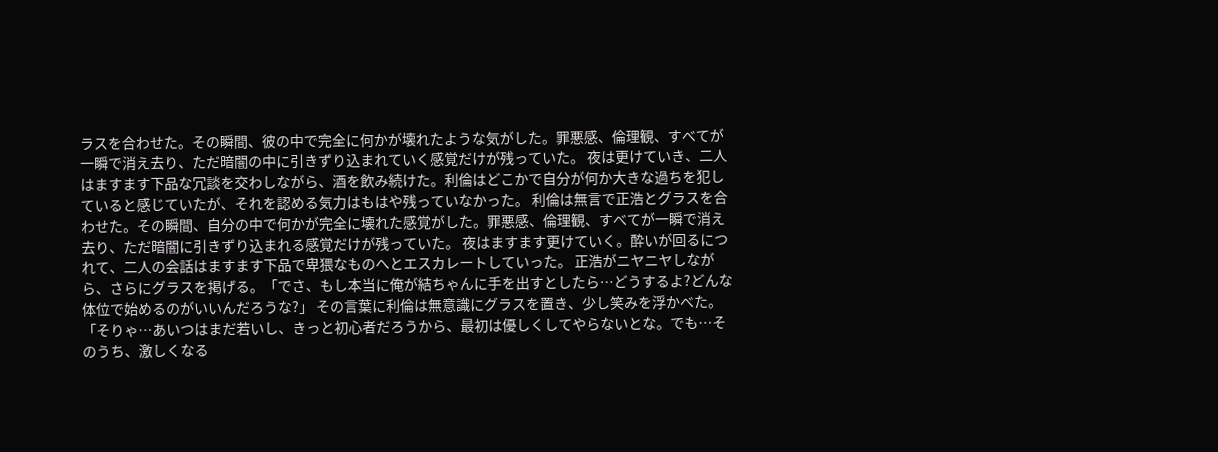ラスを合わせた。その瞬間、彼の中で完全に何かが壊れたような気がした。罪悪感、倫理観、すべてが一瞬で消え去り、ただ暗闇の中に引きずり込まれていく感覚だけが残っていた。 夜は更けていき、二人はますます下品な冗談を交わしながら、酒を飲み続けた。利倫はどこかで自分が何か大きな過ちを犯していると感じていたが、それを認める気力はもはや残っていなかった。 利倫は無言で正浩とグラスを合わせた。その瞬間、自分の中で何かが完全に壊れた感覚がした。罪悪感、倫理観、すべてが一瞬で消え去り、ただ暗闇に引きずり込まれる感覚だけが残っていた。 夜はますます更けていく。酔いが回るにつれて、二人の会話はますます下品で卑猥なものへとエスカレートしていった。 正浩がニヤニヤしながら、さらにグラスを掲げる。「でさ、もし本当に俺が結ちゃんに手を出すとしたら…どうするよ?どんな体位で始めるのがいいんだろうな?」 その言葉に利倫は無意識にグラスを置き、少し笑みを浮かべた。「そりゃ…あいつはまだ若いし、きっと初心者だろうから、最初は優しくしてやらないとな。でも…そのうち、激しくなる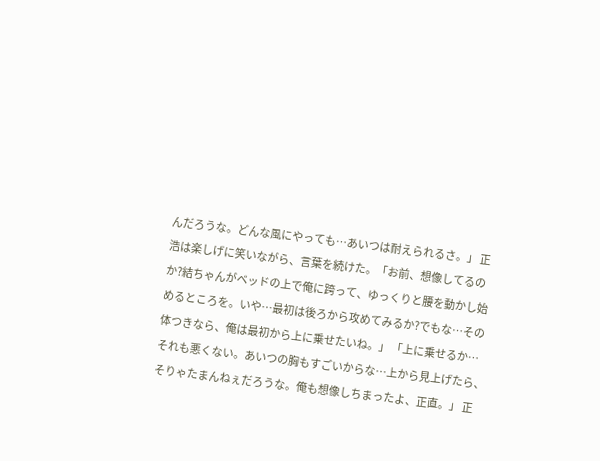んだろうな。どんな風にやっても…あいつは耐えられるさ。」 正浩は楽しげに笑いながら、言葉を続けた。「お前、想像してるのか?結ちゃんがベッドの上で俺に跨って、ゆっくりと腰を動かし始めるところを。いや…最初は後ろから攻めてみるか?でもな…その体つきなら、俺は最初から上に乗せたいね。」 「上に乗せるか…それも悪くない。あいつの胸もすごいからな…上から見上げたら、そりゃたまんねぇだろうな。俺も想像しちまったよ、正直。」 正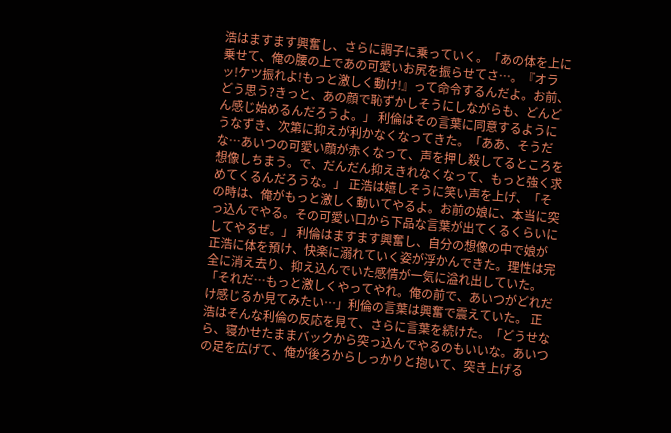浩はますます興奮し、さらに調子に乗っていく。「あの体を上に乗せて、俺の腰の上であの可愛いお尻を振らせてさ…。『オラッ!ケツ振れよ!もっと激しく動け!』って命令するんだよ。お前、どう思う?きっと、あの顔で恥ずかしそうにしながらも、どんどん感じ始めるんだろうよ。」 利倫はその言葉に同意するようにうなずき、次第に抑えが利かなくなってきた。「ああ、そうだな…あいつの可愛い顔が赤くなって、声を押し殺してるところを想像しちまう。で、だんだん抑えきれなくなって、もっと強く求めてくるんだろうな。」 正浩は嬉しそうに笑い声を上げ、「その時は、俺がもっと激しく動いてやるよ。お前の娘に、本当に突っ込んでやる。その可愛い口から下品な言葉が出てくるくらいにしてやるぜ。」 利倫はますます興奮し、自分の想像の中で娘が正浩に体を預け、快楽に溺れていく姿が浮かんできた。理性は完全に消え去り、抑え込んでいた感情が一気に溢れ出していた。 「それだ…もっと激しくやってやれ。俺の前で、あいつがどれだけ感じるか見てみたい…」利倫の言葉は興奮で震えていた。 正浩はそんな利倫の反応を見て、さらに言葉を続けた。「どうせなら、寝かせたままバックから突っ込んでやるのもいいな。あいつの足を広げて、俺が後ろからしっかりと抱いて、突き上げる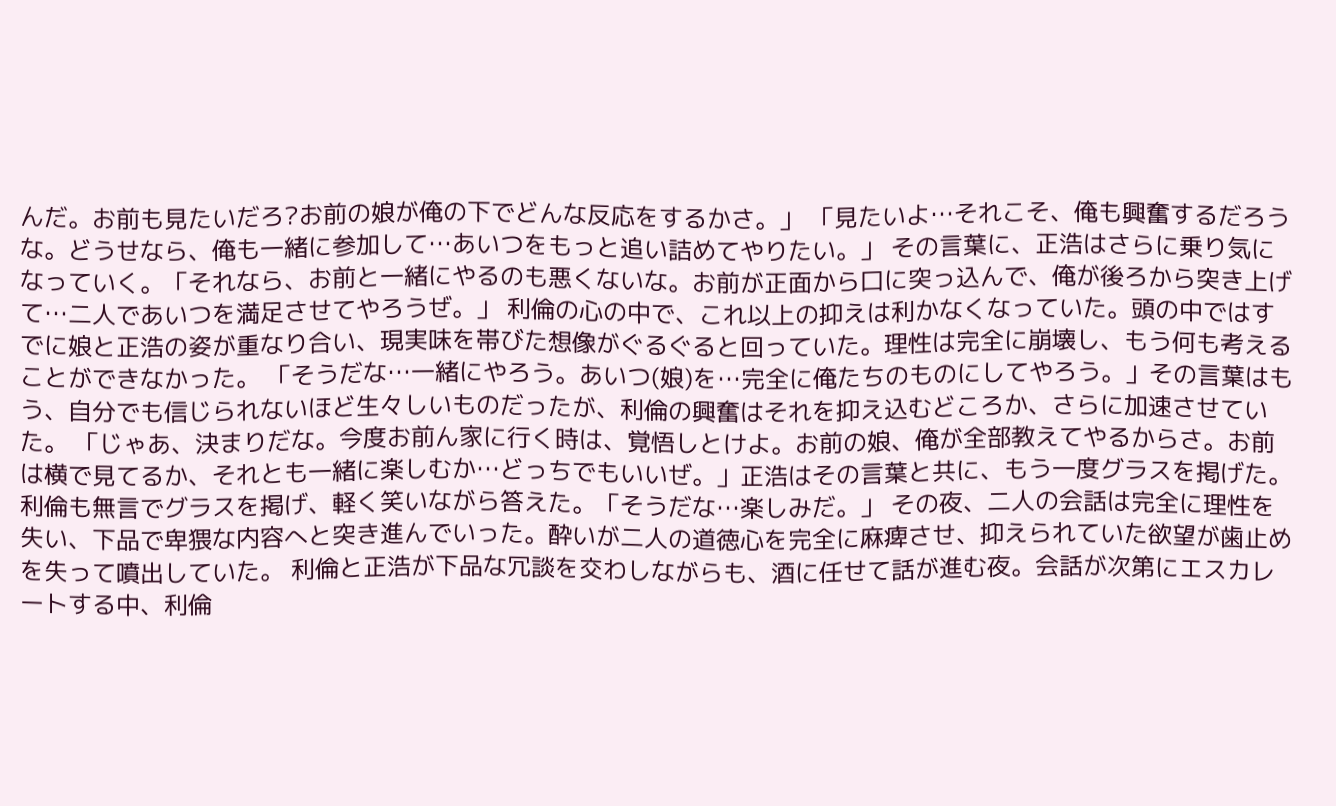んだ。お前も見たいだろ?お前の娘が俺の下でどんな反応をするかさ。」 「見たいよ…それこそ、俺も興奮するだろうな。どうせなら、俺も一緒に参加して…あいつをもっと追い詰めてやりたい。」 その言葉に、正浩はさらに乗り気になっていく。「それなら、お前と一緒にやるのも悪くないな。お前が正面から口に突っ込んで、俺が後ろから突き上げて…二人であいつを満足させてやろうぜ。」 利倫の心の中で、これ以上の抑えは利かなくなっていた。頭の中ではすでに娘と正浩の姿が重なり合い、現実味を帯びた想像がぐるぐると回っていた。理性は完全に崩壊し、もう何も考えることができなかった。 「そうだな…一緒にやろう。あいつ(娘)を…完全に俺たちのものにしてやろう。」その言葉はもう、自分でも信じられないほど生々しいものだったが、利倫の興奮はそれを抑え込むどころか、さらに加速させていた。 「じゃあ、決まりだな。今度お前ん家に行く時は、覚悟しとけよ。お前の娘、俺が全部教えてやるからさ。お前は横で見てるか、それとも一緒に楽しむか…どっちでもいいぜ。」正浩はその言葉と共に、もう一度グラスを掲げた。 利倫も無言でグラスを掲げ、軽く笑いながら答えた。「そうだな…楽しみだ。」 その夜、二人の会話は完全に理性を失い、下品で卑猥な内容へと突き進んでいった。酔いが二人の道徳心を完全に麻痺させ、抑えられていた欲望が歯止めを失って噴出していた。 利倫と正浩が下品な冗談を交わしながらも、酒に任せて話が進む夜。会話が次第にエスカレートする中、利倫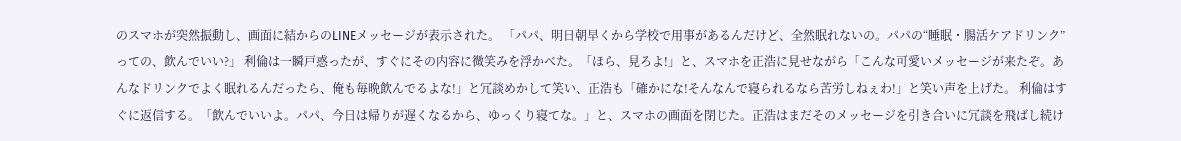のスマホが突然振動し、画面に結からのLINEメッセージが表示された。 「パパ、明日朝早くから学校で用事があるんだけど、全然眠れないの。パパの“睡眠・腸活ケアドリンク”っての、飲んでいい?」 利倫は一瞬戸惑ったが、すぐにその内容に微笑みを浮かべた。「ほら、見ろよ!」と、スマホを正浩に見せながら「こんな可愛いメッセージが来たぞ。あんなドリンクでよく眠れるんだったら、俺も毎晩飲んでるよな!」と冗談めかして笑い、正浩も「確かにな!そんなんで寝られるなら苦労しねぇわ!」と笑い声を上げた。 利倫はすぐに返信する。「飲んでいいよ。パパ、今日は帰りが遅くなるから、ゆっくり寝てな。」と、スマホの画面を閉じた。正浩はまだそのメッセージを引き合いに冗談を飛ばし続け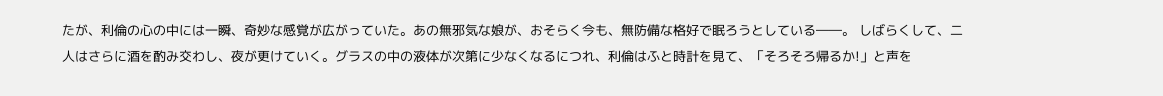たが、利倫の心の中には一瞬、奇妙な感覚が広がっていた。あの無邪気な娘が、おそらく今も、無防備な格好で眠ろうとしている――。 しばらくして、二人はさらに酒を酌み交わし、夜が更けていく。グラスの中の液体が次第に少なくなるにつれ、利倫はふと時計を見て、「そろそろ帰るか!」と声を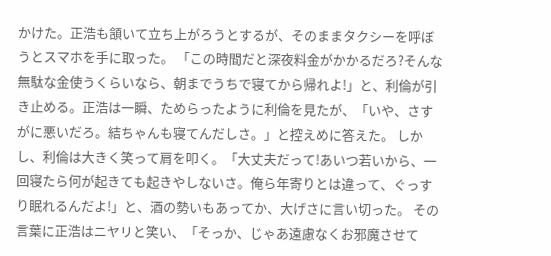かけた。正浩も頷いて立ち上がろうとするが、そのままタクシーを呼ぼうとスマホを手に取った。 「この時間だと深夜料金がかかるだろ?そんな無駄な金使うくらいなら、朝までうちで寝てから帰れよ!」と、利倫が引き止める。正浩は一瞬、ためらったように利倫を見たが、「いや、さすがに悪いだろ。結ちゃんも寝てんだしさ。」と控えめに答えた。 しかし、利倫は大きく笑って肩を叩く。「大丈夫だって!あいつ若いから、一回寝たら何が起きても起きやしないさ。俺ら年寄りとは違って、ぐっすり眠れるんだよ!」と、酒の勢いもあってか、大げさに言い切った。 その言葉に正浩はニヤリと笑い、「そっか、じゃあ遠慮なくお邪魔させて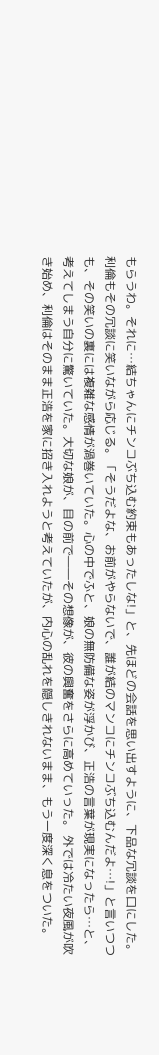もらうわ。それに…結ちゃんにチンコぶち込む約束もあったしな!」と、先ほどの会話を思い出すように、下品な冗談を口にした。 利倫もその冗談に笑いながら応じる。「そうだよな、お前がやらないで、誰が結のマンコにチンコぶち込むんだよ…!」と言いつつも、その笑いの裏には複雑な感情が渦巻いていた。心の中でふと、娘の無防備な姿が浮かび、正浩の言葉が現実になったら…と、考えてしまう自分に驚いていた。大切な娘が、目の前で――その想像が、彼の興奮をさらに高めていった。 外では冷たい夜風が吹き始め、利倫はそのまま正浩を家に招き入れようと考えていたが、内心の乱れを隠しきれないまま、もう一度深く息をついた。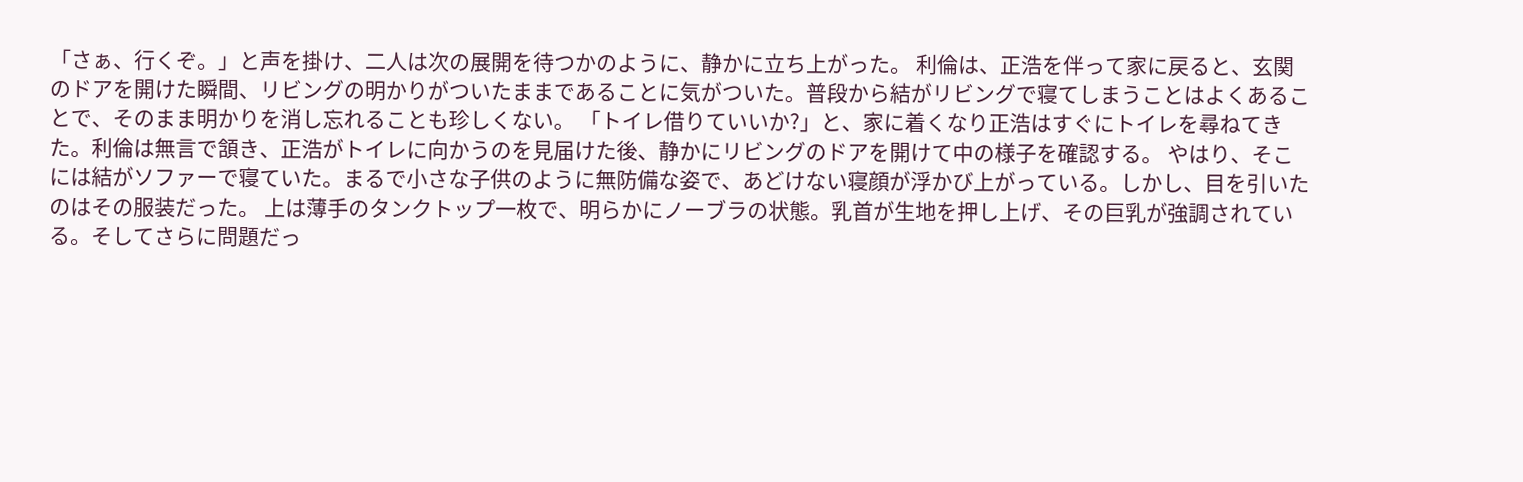「さぁ、行くぞ。」と声を掛け、二人は次の展開を待つかのように、静かに立ち上がった。 利倫は、正浩を伴って家に戻ると、玄関のドアを開けた瞬間、リビングの明かりがついたままであることに気がついた。普段から結がリビングで寝てしまうことはよくあることで、そのまま明かりを消し忘れることも珍しくない。 「トイレ借りていいか?」と、家に着くなり正浩はすぐにトイレを尋ねてきた。利倫は無言で頷き、正浩がトイレに向かうのを見届けた後、静かにリビングのドアを開けて中の様子を確認する。 やはり、そこには結がソファーで寝ていた。まるで小さな子供のように無防備な姿で、あどけない寝顔が浮かび上がっている。しかし、目を引いたのはその服装だった。 上は薄手のタンクトップ一枚で、明らかにノーブラの状態。乳首が生地を押し上げ、その巨乳が強調されている。そしてさらに問題だっ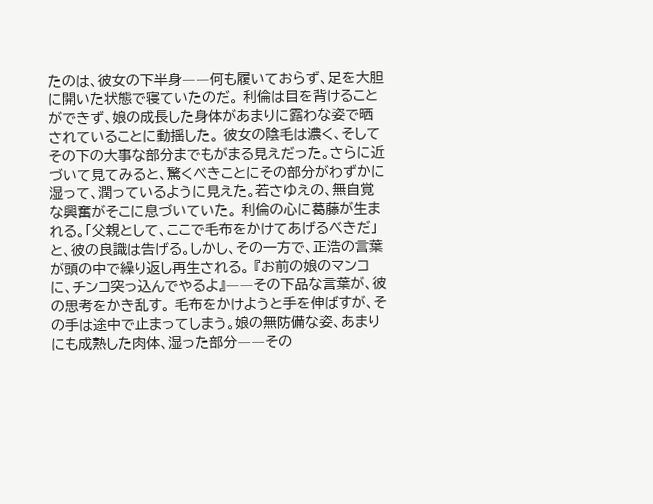たのは、彼女の下半身――何も履いておらず、足を大胆に開いた状態で寝ていたのだ。 利倫は目を背けることができず、娘の成長した身体があまりに露わな姿で晒されていることに動揺した。 彼女の陰毛は濃く、そしてその下の大事な部分までもがまる見えだった。さらに近づいて見てみると、驚くべきことにその部分がわずかに湿って、潤っているように見えた。若さゆえの、無自覚な興奮がそこに息づいていた。 利倫の心に葛藤が生まれる。「父親として、ここで毛布をかけてあげるべきだ」と、彼の良識は告げる。しかし、その一方で、正浩の言葉が頭の中で繰り返し再生される。 『お前の娘のマンコに、チンコ突っ込んでやるよ』――その下品な言葉が、彼の思考をかき乱す。 毛布をかけようと手を伸ばすが、その手は途中で止まってしまう。娘の無防備な姿、あまりにも成熟した肉体、湿った部分――その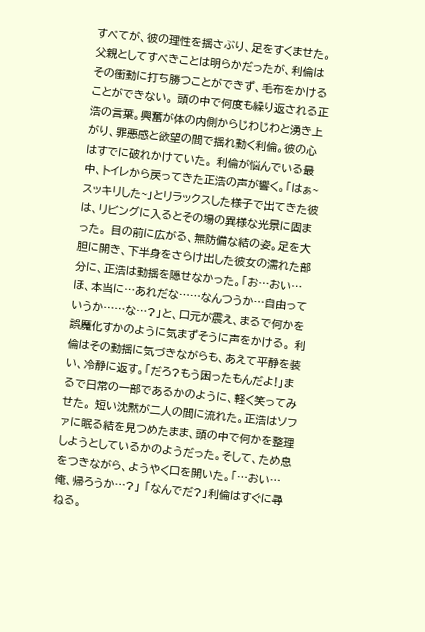すべてが、彼の理性を揺さぶり、足をすくませた。父親としてすべきことは明らかだったが、利倫はその衝動に打ち勝つことができず、毛布をかけることができない。 頭の中で何度も繰り返される正浩の言葉。興奮が体の内側からじわじわと湧き上がり、罪悪感と欲望の間で揺れ動く利倫。彼の心はすでに破れかけていた。 利倫が悩んでいる最中、トイレから戻ってきた正浩の声が響く。「はぁ~スッキリした~」とリラックスした様子で出てきた彼は、リビングに入るとその場の異様な光景に固まった。 目の前に広がる、無防備な結の姿。足を大胆に開き、下半身をさらけ出した彼女の濡れた部分に、正浩は動揺を隠せなかった。「お…おい…ほ、本当に…あれだな……なんつうか…自由っていうか……な…?」と、口元が震え、まるで何かを誤魔化すかのように気まずそうに声をかける。 利倫はその動揺に気づきながらも、あえて平静を装い、冷静に返す。「だろ?もう困ったもんだよ!」まるで日常の一部であるかのように、軽く笑ってみせた。 短い沈黙が二人の間に流れた。正浩はソファに眠る結を見つめたまま、頭の中で何かを整理しようとしているかのようだった。そして、ため息をつきながら、ようやく口を開いた。「…おい…俺、帰ろうか…?」 「なんでだ?」利倫はすぐに尋ねる。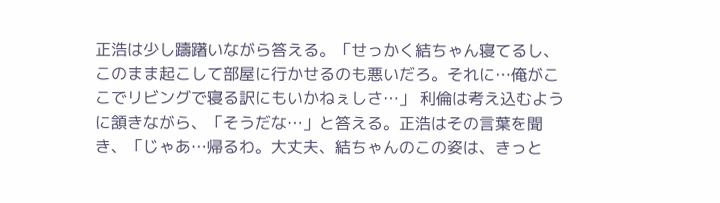正浩は少し躊躇いながら答える。「せっかく結ちゃん寝てるし、このまま起こして部屋に行かせるのも悪いだろ。それに…俺がここでリビングで寝る訳にもいかねぇしさ…」 利倫は考え込むように頷きながら、「そうだな…」と答える。正浩はその言葉を聞き、「じゃあ…帰るわ。大丈夫、結ちゃんのこの姿は、きっと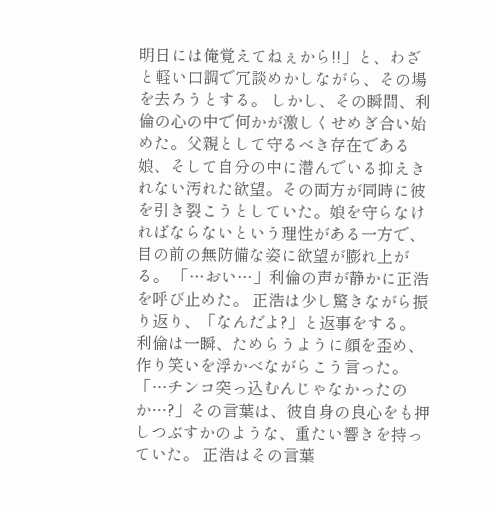明日には俺覚えてねぇから!!」と、わざと軽い口調で冗談めかしながら、その場を去ろうとする。 しかし、その瞬間、利倫の心の中で何かが激しくせめぎ合い始めた。父親として守るべき存在である娘、そして自分の中に潜んでいる抑えきれない汚れた欲望。その両方が同時に彼を引き裂こうとしていた。娘を守らなければならないという理性がある一方で、目の前の無防備な姿に欲望が膨れ上がる。 「…おい…」利倫の声が静かに正浩を呼び止めた。 正浩は少し驚きながら振り返り、「なんだよ?」と返事をする。 利倫は一瞬、ためらうように顔を歪め、作り笑いを浮かべながらこう言った。「…チンコ突っ込むんじゃなかったのか…?」その言葉は、彼自身の良心をも押しつぶすかのような、重たい響きを持っていた。 正浩はその言葉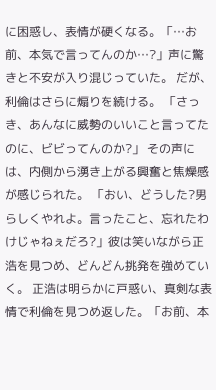に困惑し、表情が硬くなる。「…お前、本気で言ってんのか…?」声に驚きと不安が入り混じっていた。 だが、利倫はさらに煽りを続ける。 「さっき、あんなに威勢のいいこと言ってたのに、ビビってんのか?」 その声には、内側から湧き上がる興奮と焦燥感が感じられた。 「おい、どうした?男らしくやれよ。言ったこと、忘れたわけじゃねぇだろ?」彼は笑いながら正浩を見つめ、どんどん挑発を強めていく。 正浩は明らかに戸惑い、真剣な表情で利倫を見つめ返した。「お前、本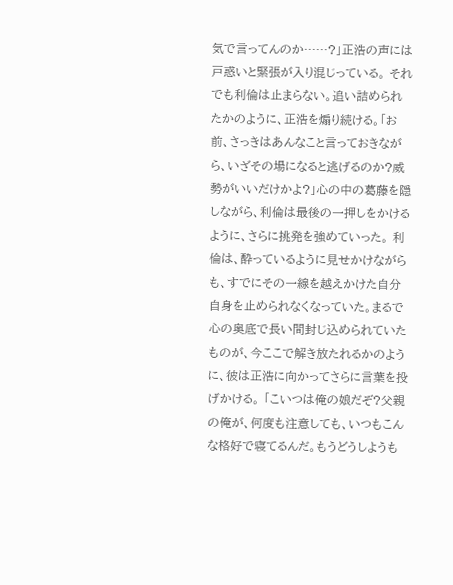気で言ってんのか……?」正浩の声には戸惑いと緊張が入り混じっている。 それでも利倫は止まらない。追い詰められたかのように、正浩を煽り続ける。「お前、さっきはあんなこと言っておきながら、いざその場になると逃げるのか?威勢がいいだけかよ?」心の中の葛藤を隠しながら、利倫は最後の一押しをかけるように、さらに挑発を強めていった。 利倫は、酔っているように見せかけながらも、すでにその一線を越えかけた自分自身を止められなくなっていた。まるで心の奥底で長い間封じ込められていたものが、今ここで解き放たれるかのように、彼は正浩に向かってさらに言葉を投げかける。 「こいつは俺の娘だぞ?父親の俺が、何度も注意しても、いつもこんな格好で寝てるんだ。もうどうしようも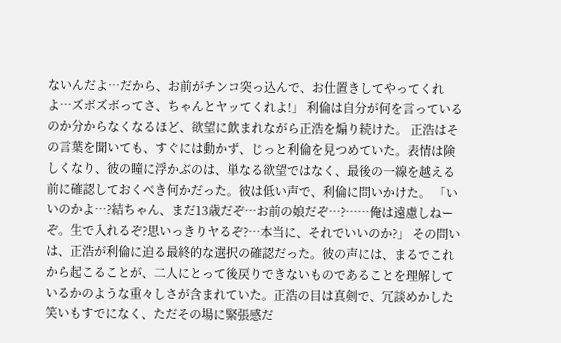ないんだよ…だから、お前がチンコ突っ込んで、お仕置きしてやってくれよ…ズボズボってさ、ちゃんとヤッてくれよ!」 利倫は自分が何を言っているのか分からなくなるほど、欲望に飲まれながら正浩を煽り続けた。 正浩はその言葉を聞いても、すぐには動かず、じっと利倫を見つめていた。表情は険しくなり、彼の瞳に浮かぶのは、単なる欲望ではなく、最後の一線を越える前に確認しておくべき何かだった。彼は低い声で、利倫に問いかけた。 「いいのかよ…?結ちゃん、まだ13歳だぞ…お前の娘だぞ…?……俺は遠慮しねーぞ。生で入れるぞ?思いっきりヤるぞ?…本当に、それでいいのか?」 その問いは、正浩が利倫に迫る最終的な選択の確認だった。彼の声には、まるでこれから起こることが、二人にとって後戻りできないものであることを理解しているかのような重々しさが含まれていた。正浩の目は真剣で、冗談めかした笑いもすでになく、ただその場に緊張感だ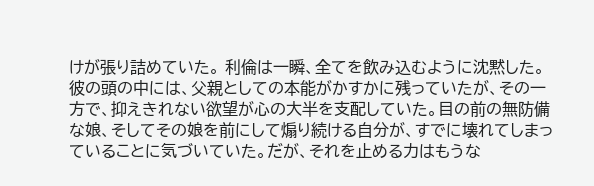けが張り詰めていた。 利倫は一瞬、全てを飲み込むように沈黙した。彼の頭の中には、父親としての本能がかすかに残っていたが、その一方で、抑えきれない欲望が心の大半を支配していた。目の前の無防備な娘、そしてその娘を前にして煽り続ける自分が、すでに壊れてしまっていることに気づいていた。だが、それを止める力はもうな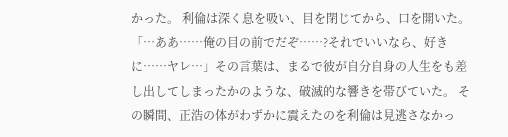かった。 利倫は深く息を吸い、目を閉じてから、口を開いた。「…ああ……俺の目の前でだぞ……?それでいいなら、好きに……ヤレ…」その言葉は、まるで彼が自分自身の人生をも差し出してしまったかのような、破滅的な響きを帯びていた。 その瞬間、正浩の体がわずかに震えたのを利倫は見逃さなかっ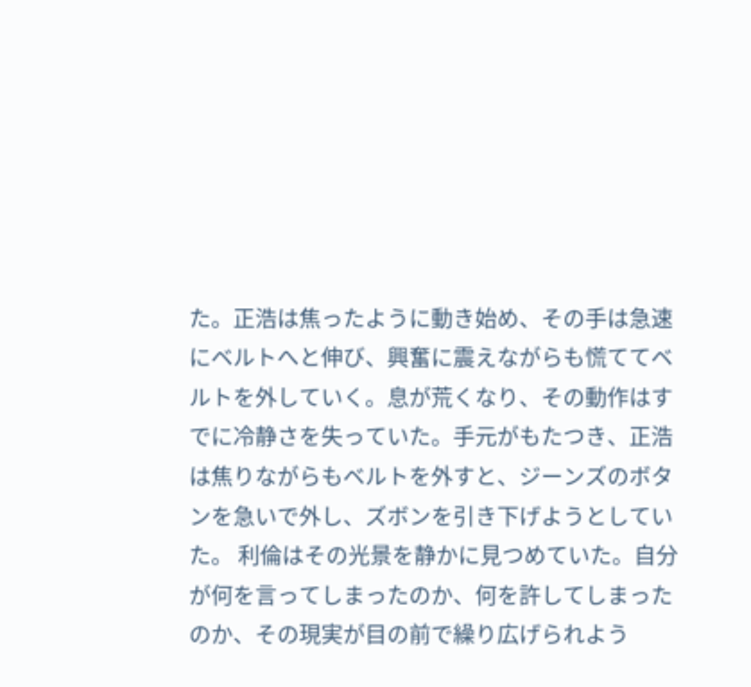た。正浩は焦ったように動き始め、その手は急速にベルトへと伸び、興奮に震えながらも慌ててベルトを外していく。息が荒くなり、その動作はすでに冷静さを失っていた。手元がもたつき、正浩は焦りながらもベルトを外すと、ジーンズのボタンを急いで外し、ズボンを引き下げようとしていた。 利倫はその光景を静かに見つめていた。自分が何を言ってしまったのか、何を許してしまったのか、その現実が目の前で繰り広げられよう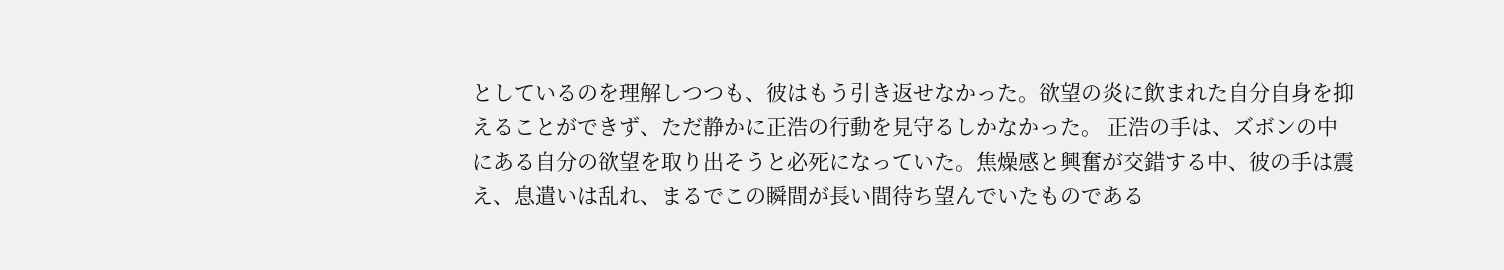としているのを理解しつつも、彼はもう引き返せなかった。欲望の炎に飲まれた自分自身を抑えることができず、ただ静かに正浩の行動を見守るしかなかった。 正浩の手は、ズボンの中にある自分の欲望を取り出そうと必死になっていた。焦燥感と興奮が交錯する中、彼の手は震え、息遣いは乱れ、まるでこの瞬間が長い間待ち望んでいたものである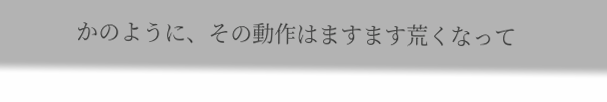かのように、その動作はますます荒くなって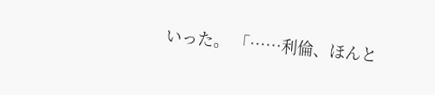いった。 「……利倫、ほんと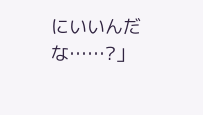にいいんだな……?」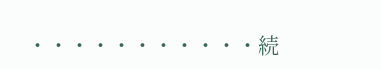・・・・・・・・・・・続